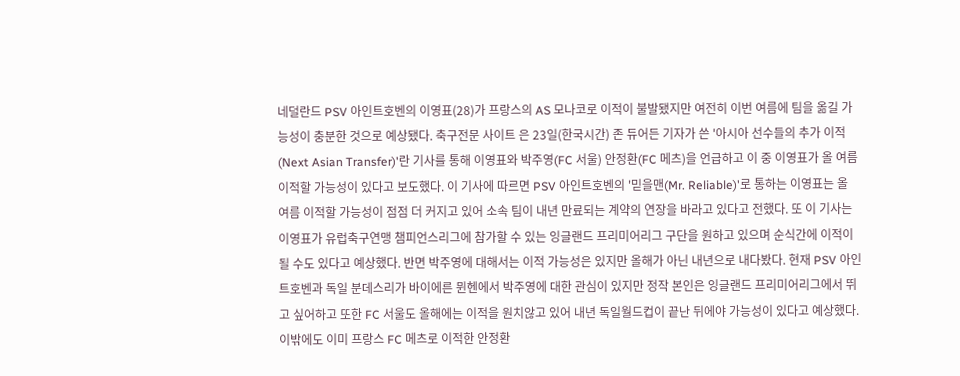네덜란드 PSV 아인트호벤의 이영표(28)가 프랑스의 AS 모나코로 이적이 불발됐지만 여전히 이번 여름에 팀을 옮길 가능성이 충분한 것으로 예상됐다. 축구전문 사이트 은 23일(한국시간) 존 듀어든 기자가 쓴 '아시아 선수들의 추가 이적(Next Asian Transfer)'란 기사를 통해 이영표와 박주영(FC 서울) 안정환(FC 메츠)을 언급하고 이 중 이영표가 올 여름 이적할 가능성이 있다고 보도했다. 이 기사에 따르면 PSV 아인트호벤의 '믿을맨(Mr. Reliable)'로 통하는 이영표는 올 여름 이적할 가능성이 점점 더 커지고 있어 소속 팀이 내년 만료되는 계약의 연장을 바라고 있다고 전했다. 또 이 기사는 이영표가 유럽축구연맹 챔피언스리그에 참가할 수 있는 잉글랜드 프리미어리그 구단을 원하고 있으며 순식간에 이적이 될 수도 있다고 예상했다. 반면 박주영에 대해서는 이적 가능성은 있지만 올해가 아닌 내년으로 내다봤다. 현재 PSV 아인트호벤과 독일 분데스리가 바이에른 뮌헨에서 박주영에 대한 관심이 있지만 정작 본인은 잉글랜드 프리미어리그에서 뛰고 싶어하고 또한 FC 서울도 올해에는 이적을 원치않고 있어 내년 독일월드컵이 끝난 뒤에야 가능성이 있다고 예상했다. 이밖에도 이미 프랑스 FC 메츠로 이적한 안정환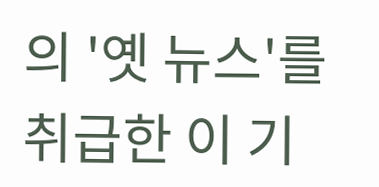의 '옛 뉴스'를 취급한 이 기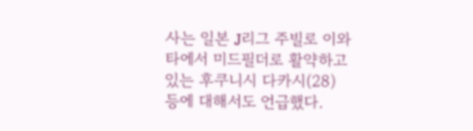사는 일본 J리그 주빌로 이와타에서 미드필더로 활약하고 있는 후쿠니시 다카시(28) 등에 대해서도 언급했다.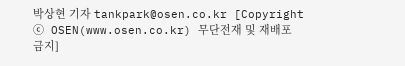박상현 기자 tankpark@osen.co.kr [Copyright ⓒ OSEN(www.osen.co.kr) 무단전재 및 재배포 금지]